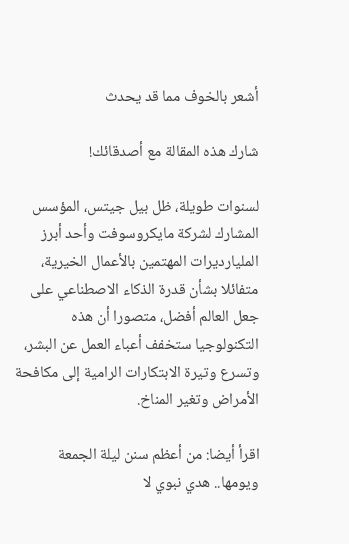أشعر بالخوف مما قد يحدث

شارك هذه المقالة مع أصدقائك!

لسنوات طويلة، ظل بيل جيتس، المؤسس المشارك لشركة مايكروسوفت وأحد أبرز المليارديرات المهتمين بالأعمال الخيرية، متفائلا بشأن قدرة الذكاء الاصطناعي على جعل العالم أفضل، متصورا أن هذه التكنولوجيا ستخفف أعباء العمل عن البشر، وتسرع وتيرة الابتكارات الرامية إلى مكافحة الأمراض وتغير المناخ.

اقرأ أيضا: من أعظم سنن ليلة الجمعة ويومها.. هدي نبوي لا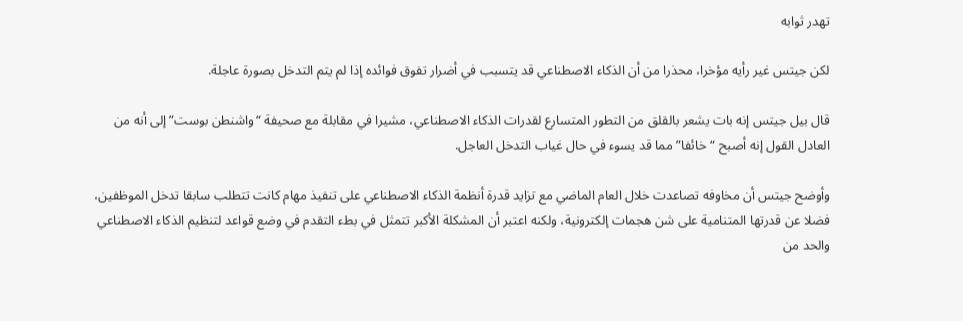تهدر ثوابه

لكن جيتس غير رأيه مؤخرا، محذرا من أن الذكاء الاصطناعي قد يتسبب في أضرار تفوق فوائده إذا لم يتم التدخل بصورة عاجلة.

قال بيل جيتس إنه بات يشعر بالقلق من التطور المتسارع لقدرات الذكاء الاصطناعي، مشيرا في مقابلة مع صحيفة “واشنطن بوست” إلى أنه من العادل القول إنه أصبح “خائفا” مما قد يسوء في حال غياب التدخل العاجل.

وأوضح جيتس أن مخاوفه تصاعدت خلال العام الماضي مع تزايد قدرة أنظمة الذكاء الاصطناعي على تنفيذ مهام كانت تتطلب سابقا تدخل الموظفين، فضلا عن قدرتها المتنامية على شن هجمات إلكترونية، ولكنه اعتبر أن المشكلة الأكبر تتمثل في بطء التقدم في وضع قواعد لتنظيم الذكاء الاصطناعي والحد من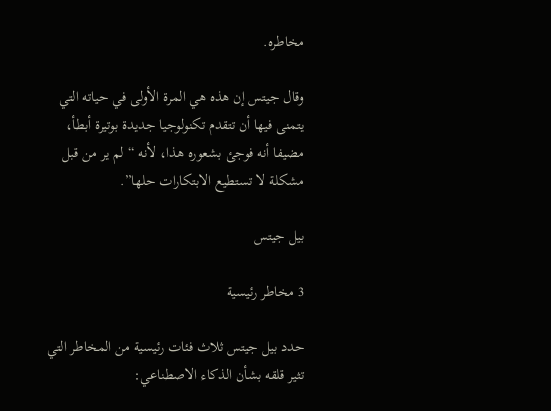مخاطره.

وقال جيتس إن هذه هي المرة الأولى في حياته التي يتمنى فيها أن تتقدم تكنولوجيا جديدة بوتيرة أبطأ، مضيفا أنه فوجئ بشعوره هذا، لأنه “لم ير من قبل مشكلة لا تستطيع الابتكارات حلها”.

بيل جيتس

3 مخاطر رئيسية

حدد بيل جيتس ثلاث فئات رئيسية من المخاطر التي تثير قلقه بشأن الذكاء الاصطناعي: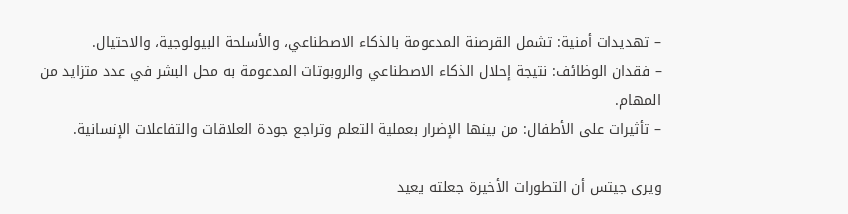– تهديدات أمنية: تشمل القرصنة المدعومة بالذكاء الاصطناعي، والأسلحة البيولوجية، والاحتيال.
– فقدان الوظائف: نتيجة إحلال الذكاء الاصطناعي والروبوتات المدعومة به محل البشر في عدد متزايد من المهام.
– تأثيرات على الأطفال: من بينها الإضرار بعملية التعلم وتراجع جودة العلاقات والتفاعلات الإنسانية.

ويرى جيتس أن التطورات الأخيرة جعلته يعيد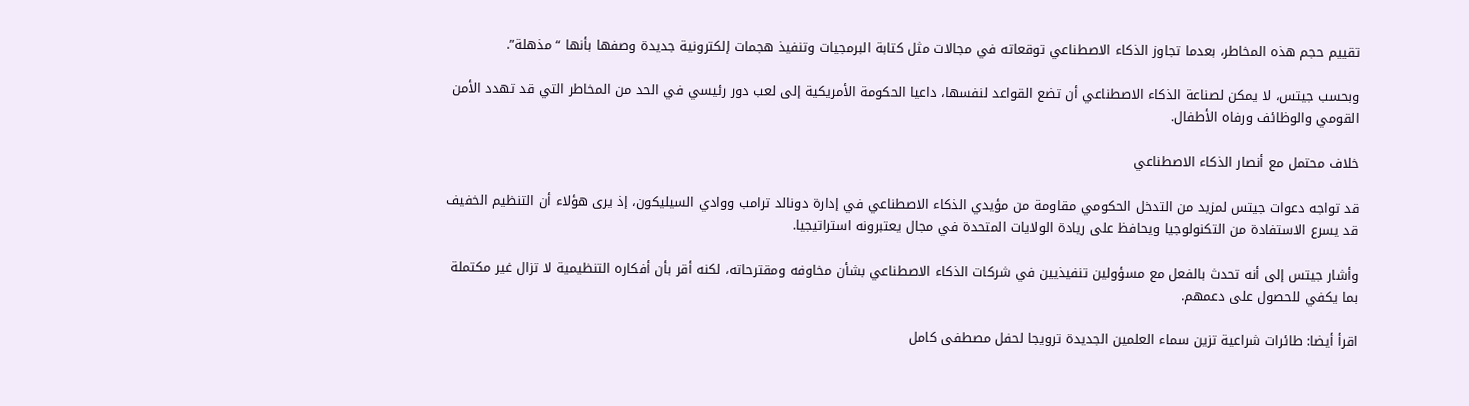تقييم حجم هذه المخاطر، بعدما تجاوز الذكاء الاصطناعي توقعاته في مجالات مثل كتابة البرمجيات وتنفيذ هجمات إلكترونية جديدة وصفها بأنها “مذهلة”.

وبحسب جيتس، لا يمكن لصناعة الذكاء الاصطناعي أن تضع القواعد لنفسها، داعيا الحكومة الأمريكية إلى لعب دور رئيسي في الحد من المخاطر التي قد تهدد الأمن القومي والوظائف ورفاه الأطفال.

خلاف محتمل مع أنصار الذكاء الاصطناعي

قد تواجه دعوات جيتس لمزيد من التدخل الحكومي مقاومة من مؤيدي الذكاء الاصطناعي في إدارة دونالد ترامب ووادي السيليكون، إذ يرى هؤلاء أن التنظيم الخفيف قد يسرع الاستفادة من التكنولوجيا ويحافظ على ريادة الولايات المتحدة في مجال يعتبرونه استراتيجيا.

وأشار جيتس إلى أنه تحدث بالفعل مع مسؤولين تنفيذيين في شركات الذكاء الاصطناعي بشأن مخاوفه ومقترحاته، لكنه أقر بأن أفكاره التنظيمية لا تزال غير مكتملة بما يكفي للحصول على دعمهم.

اقرأ أيضا: طائرات شراعية تزين سماء العلمين الجديدة ترويجا لحفل مصطفى كامل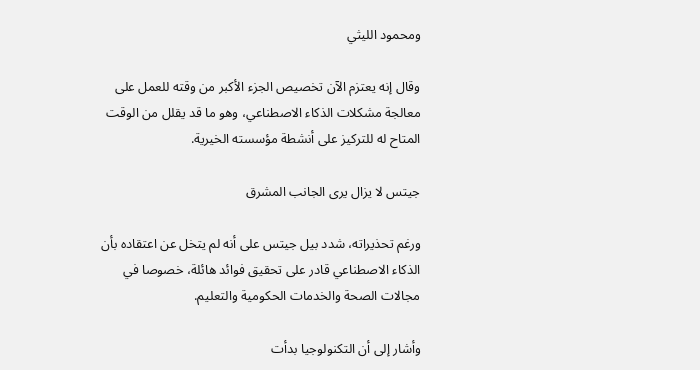ومحمود الليثي

وقال إنه يعتزم الآن تخصيص الجزء الأكبر من وقته للعمل على معالجة مشكلات الذكاء الاصطناعي، وهو ما قد يقلل من الوقت المتاح له للتركيز على أنشطة مؤسسته الخيرية.

جيتس لا يزال يرى الجانب المشرق

ورغم تحذيراته، شدد بيل جيتس على أنه لم يتخل عن اعتقاده بأن الذكاء الاصطناعي قادر على تحقيق فوائد هائلة، خصوصا في مجالات الصحة والخدمات الحكومية والتعليم.

وأشار إلى أن التكنولوجيا بدأت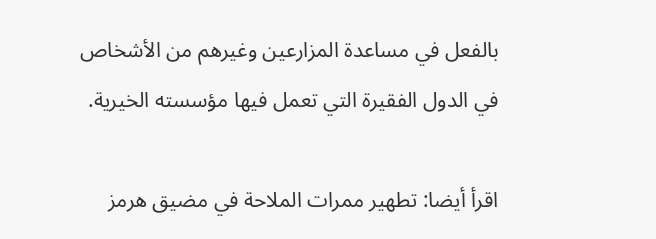بالفعل في مساعدة المزارعين وغيرهم من الأشخاص في الدول الفقيرة التي تعمل فيها مؤسسته الخيرية.

اقرأ أيضا: تطهير ممرات الملاحة في مضيق هرمز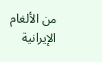من الألغام الإيرانية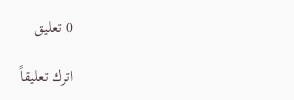0 تعليق

اترك تعليقاً